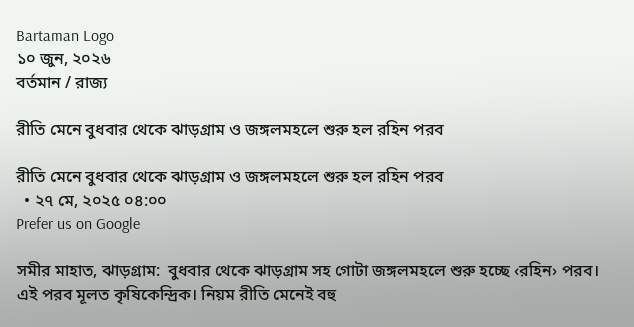Bartaman Logo
১০ জুন, ২০২৬
বর্তমান / রাজ্য

রীতি মেনে বুধবার থেকে ঝাড়গ্রাম ও জঙ্গলমহলে শুরু হল রহিন পরব

রীতি মেনে বুধবার থেকে ঝাড়গ্রাম ও জঙ্গলমহলে শুরু হল রহিন পরব
  • ২৭ মে, ২০২৫ ০৪:০০
Prefer us on Google

সমীর মাহাত, ঝাড়গ্রাম:  বুধবার থেকে ঝাড়গ্রাম সহ গোটা জঙ্গলমহলে শুরু হচ্ছে ‹রহিন› পরব। এই পরব মূলত কৃষিকেন্দ্রিক। নিয়ম রীতি মেনেই বহু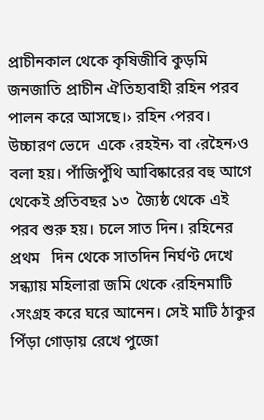প্রাচীনকাল থেকে কৃষিজীবি কুড়মি জনজাতি প্রাচীন ঐতিহ্যবাহী রহিন পরব পালন করে আসছে।› রহিন ‹পরব। উচ্চারণ ভেদে  একে ‹রহইন› বা ‹রহৈন›ও বলা হয়। পাঁজিপুঁথি আবিষ্কারের বহু আগে থেকেই প্রতিবছর ১৩  জ্যৈষ্ঠ থেকে এই পরব শুরু হয়। চলে সাত দিন। রহিনের প্রথম   দিন থেকে সাতদিন নির্ঘণ্ট দেখে সন্ধ্যায় মহিলারা জমি থেকে ‹রহিনমাটি ‹সংগ্রহ করে ঘরে আনেন। সেই মাটি ঠাকুর পিঁড়া গোড়ায় রেখে পুজো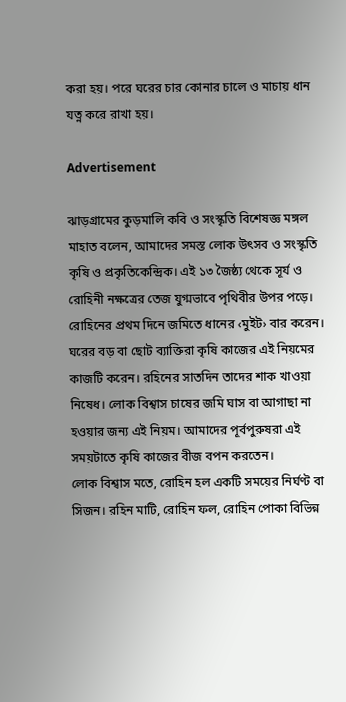করা হয়। পরে ঘরের চার কোনার চালে ও মাচায় ধান যত্ন করে রাখা হয়।

Advertisement

ঝাড়গ্রামের কুড়মালি কবি ও সংস্কৃতি বিশেষজ্ঞ মঙ্গল মাহাত বলেন, আমাদের সমস্ত লোক উৎসব ও সংস্কৃতি কৃষি ও প্রকৃতিকেন্দ্রিক। এই ১৩ জৈষ্ঠ্য থেকে সূর্য ও রোহিনী নক্ষত্রের তেজ যুগ্মভাবে পৃথিবীর উপর পড়ে। রোহিনের প্রথম দিনে জমিতে ধানের ‹মুইট› বার করেন। ঘরের বড় বা ছোট ব্যাক্তিরা কৃষি কাজের এই নিয়মের কাজটি করেন। রহিনের সাতদিন তাদের শাক খাওয়া নিষেধ। লোক বিশ্বাস চাষের জমি ঘাস বা আগাছা না হওয়ার জন্য এই নিয়ম। আমাদের পূর্বপুরুষরা এই সময়টাতে কৃষি কাজের বীজ বপন করতেন।
লোক বিশ্বাস মতে, রোহিন হল একটি সময়ের নির্ঘণ্ট বা সিজন। রহিন মাটি, রোহিন ফল, রোহিন পোকা বিভিন্ন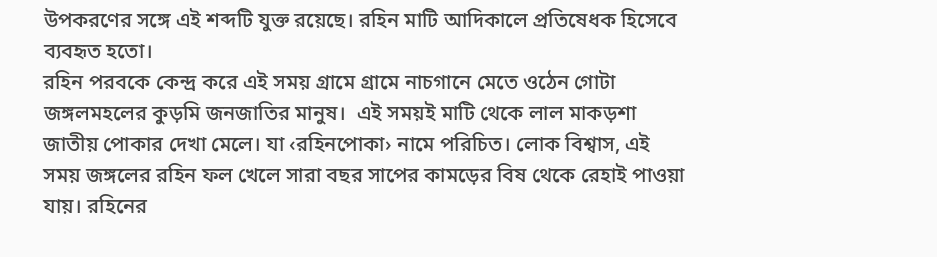উপকরণের সঙ্গে এই শব্দটি যুক্ত রয়েছে। রহিন মাটি আদিকালে প্রতিষেধক হিসেবে ব্যবহৃত হতো।
রহিন পরবকে কেন্দ্র করে এই সময় গ্রামে গ্রামে নাচগানে মেতে ওঠেন গোটা জঙ্গলমহলের কুড়মি জনজাতির মানুষ।  এই সময়ই মাটি থেকে লাল মাকড়শা জাতীয় পোকার দেখা মেলে। যা ‹রহিনপোকা› নামে পরিচিত। লোক বিশ্বাস, এই সময় জঙ্গলের রহিন ফল খেলে সারা বছর সাপের কামড়ের বিষ থেকে রেহাই পাওয়া যায়। রহিনের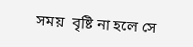সময়  বৃষ্টি না হলে সে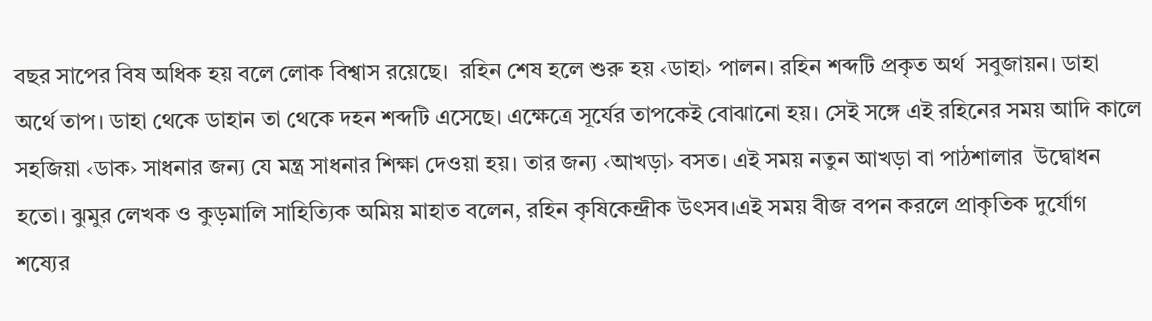বছর সাপের বিষ অধিক হয় বলে লোক বিশ্বাস রয়েছে।  রহিন শেষ হলে শুরু হয় ‹ডাহা› পালন। রহিন শব্দটি প্রকৃত অর্থ  সবুজায়ন। ডাহা অর্থে তাপ। ডাহা থেকে ডাহান তা থেকে দহন শব্দটি এসেছে। এক্ষেত্রে সূর্যের তাপকেই বোঝানো হয়। সেই সঙ্গে এই রহিনের সময় আদি কালে সহজিয়া ‹ডাক› সাধনার জন্য যে মন্ত্র সাধনার শিক্ষা দেওয়া হয়। তার জন্য ‹আখড়া› বসত। এই সময় নতুন আখড়া বা পাঠশালার  উদ্বোধন হতো। ঝুমুর লেখক ও কুড়মালি সাহিত্যিক অমিয় মাহাত বলেন, রহিন কৃষিকেন্দ্রীক উৎসব।এই সময় বীজ বপন করলে প্রাকৃতিক দুর্যোগ শষ্যের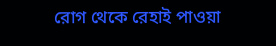রোগ থেকে রেহাই পাওয়া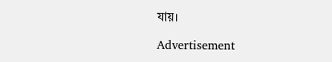যায়।

Advertisement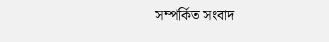সম্পর্কিত সংবাদ